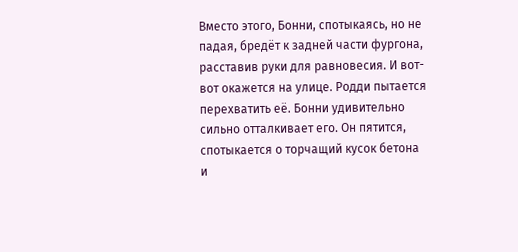Вместо этого, Бонни, спотыкаясь, но не падая, бредёт к задней части фургона, расставив руки для равновесия. И вот-вот окажется на улице. Родди пытается перехватить её. Бонни удивительно сильно отталкивает его. Он пятится, спотыкается о торчащий кусок бетона и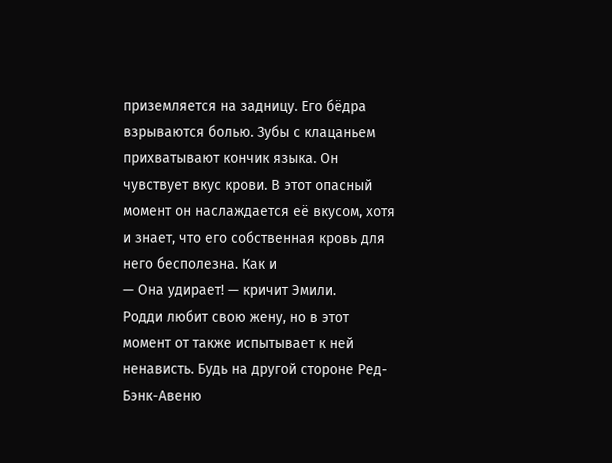приземляется на задницу. Его бёдра взрываются болью. Зубы с клацаньем прихватывают кончик языка. Он чувствует вкус крови. В этот опасный момент он наслаждается её вкусом, хотя и знает, что его собственная кровь для него бесполезна. Как и
— Она удирает! — кричит Эмили.
Родди любит свою жену, но в этот момент от также испытывает к ней ненависть. Будь на другой стороне Ред-Бэнк-Авеню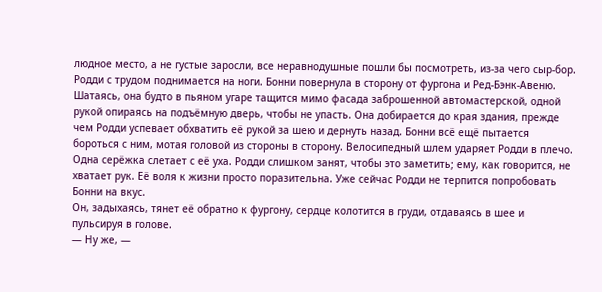людное место, а не густые заросли, все неравнодушные пошли бы посмотреть, из-за чего сыр-бор.
Родди с трудом поднимается на ноги. Бонни повернула в сторону от фургона и Ред-Бэнк-Авеню. Шатаясь, она будто в пьяном угаре тащится мимо фасада заброшенной автомастерской, одной рукой опираясь на подъёмную дверь, чтобы не упасть. Она добирается до края здания, прежде чем Родди успевает обхватить её рукой за шею и дернуть назад. Бонни всё ещё пытается бороться с ним, мотая головой из стороны в сторону. Велосипедный шлем ударяет Родди в плечо. Одна серёжка слетает с её уха. Родди слишком занят, чтобы это заметить; ему, как говорится, не хватает рук. Её воля к жизни просто поразительна. Уже сейчас Родди не терпится попробовать Бонни на вкус.
Он, задыхаясь, тянет её обратно к фургону, сердце колотится в груди, отдаваясь в шее и пульсируя в голове.
— Ну же, —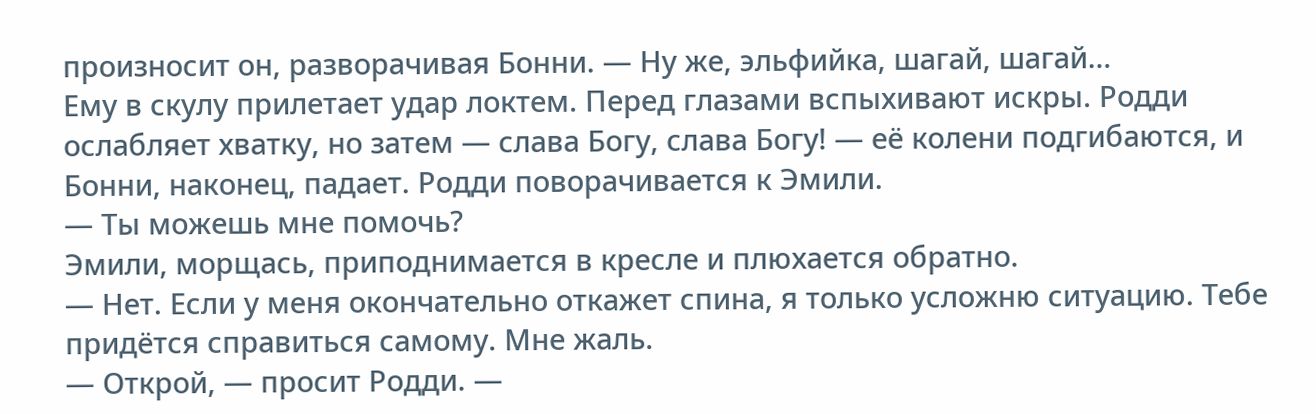произносит он, разворачивая Бонни. — Ну же, эльфийка, шагай, шагай…
Ему в скулу прилетает удар локтем. Перед глазами вспыхивают искры. Родди ослабляет хватку, но затем — слава Богу, слава Богу! — её колени подгибаются, и Бонни, наконец, падает. Родди поворачивается к Эмили.
— Ты можешь мне помочь?
Эмили, морщась, приподнимается в кресле и плюхается обратно.
— Нет. Если у меня окончательно откажет спина, я только усложню ситуацию. Тебе придётся справиться самому. Мне жаль.
— Открой, — просит Родди. —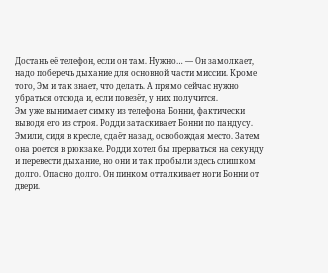Достань её телефон, если он там. Нужно… — Он замолкает, надо поберечь дыхание для основной части миссии. Кроме того, Эм и так знает, что делать. А прямо сейчас нужно убраться отсюда и, если повезёт, у них получится.
Эм уже вынимает симку из телефона Бонни, фактически выводя его из строя. Родди затаскивает Бонни по пандусу. Эмили, сидя в кресле, сдаёт назад, освобождая место. Затем она роется в рюкзаке. Родди хотел бы прерваться на секунду и перевести дыхание, но они и так пробыли здесь слишком долго. Опасно долго. Он пинком отталкивает ноги Бонни от двери.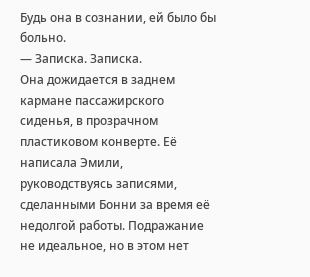Будь она в сознании, ей было бы больно.
— Записка. Записка.
Она дожидается в заднем кармане пассажирского сиденья, в прозрачном пластиковом конверте. Её написала Эмили, руководствуясь записями, сделанными Бонни за время её недолгой работы. Подражание не идеальное, но в этом нет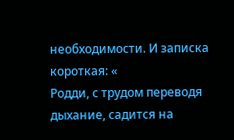необходимости. И записка короткая: «
Родди, с трудом переводя дыхание, садится на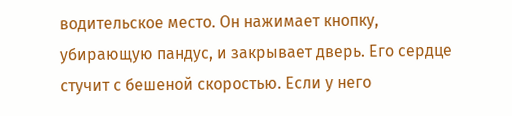водительское место. Он нажимает кнопку, убирающую пандус, и закрывает дверь. Его сердце стучит с бешеной скоростью. Если у него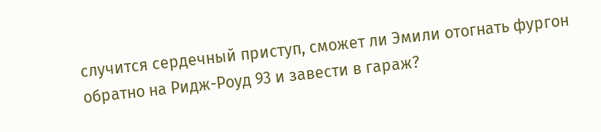случится сердечный приступ, сможет ли Эмили отогнать фургон обратно на Ридж-Роуд 93 и завести в гараж?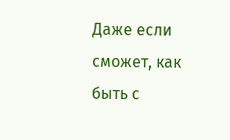Даже если сможет, как быть с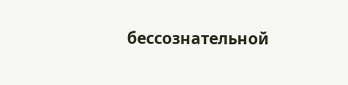бессознательной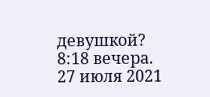девушкой?
8:18 вечера.
27 июля 2021